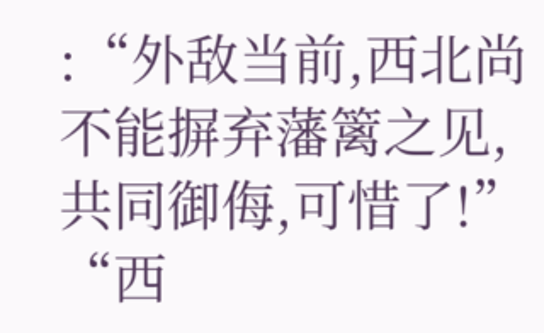:“外敌当前,西北尚不能摒弃藩篱之见,共同御侮,可惜了!”
“西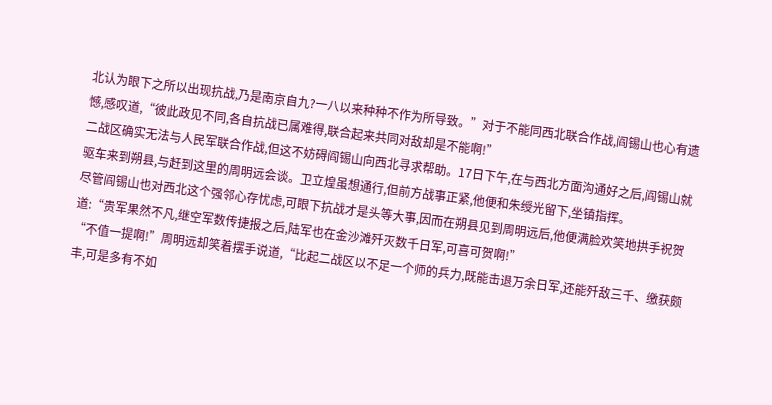北认为眼下之所以出现抗战,乃是南京自九?一八以来种种不作为所导致。”对于不能同西北联合作战,阎锡山也心有遗憾,感叹道,“彼此政见不同,各自抗战已属难得,联合起来共同对敌却是不能啊!”
二战区确实无法与人民军联合作战,但这不妨碍阎锡山向西北寻求帮助。17日下午,在与西北方面沟通好之后,阎锡山就驱车来到朔县,与赶到这里的周明远会谈。卫立煌虽想通行,但前方战事正紧,他便和朱绶光留下,坐镇指挥。
尽管阎锡山也对西北这个强邻心存忧虑,可眼下抗战才是头等大事,因而在朔县见到周明远后,他便满脸欢笑地拱手祝贺道:“贵军果然不凡,继空军数传捷报之后,陆军也在金沙滩歼灭数千日军,可喜可贺啊!”
“不值一提啊!”周明远却笑着摆手说道,“比起二战区以不足一个师的兵力,既能击退万余日军,还能歼敌三千、缴获颇丰,可是多有不如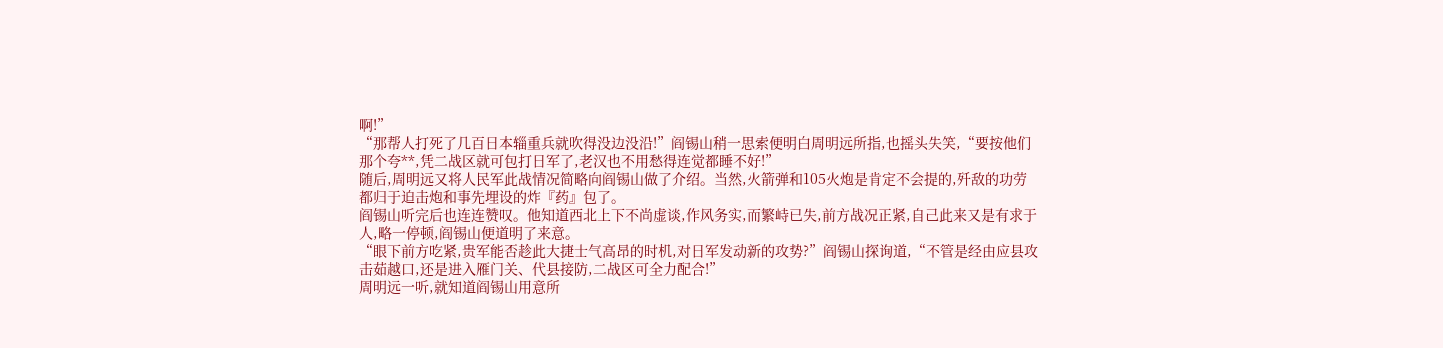啊!”
“那帮人打死了几百日本辎重兵就吹得没边没沿!”阎锡山稍一思索便明白周明远所指,也摇头失笑,“要按他们那个夸**,凭二战区就可包打日军了,老汉也不用愁得连觉都睡不好!”
随后,周明远又将人民军此战情况简略向阎锡山做了介绍。当然,火箭弹和105火炮是肯定不会提的,歼敌的功劳都归于迫击炮和事先埋设的炸『药』包了。
阎锡山听完后也连连赞叹。他知道西北上下不尚虚谈,作风务实,而繁峙已失,前方战况正紧,自己此来又是有求于人,略一停顿,阎锡山便道明了来意。
“眼下前方吃紧,贵军能否趁此大捷士气高昂的时机,对日军发动新的攻势?”阎锡山探询道,“不管是经由应县攻击茹越口,还是进入雁门关、代县接防,二战区可全力配合!”
周明远一听,就知道阎锡山用意所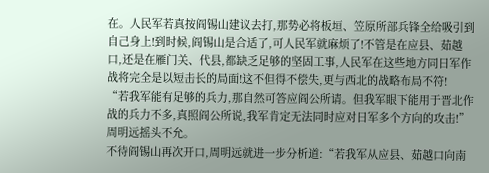在。人民军若真按阎锡山建议去打,那势必将板垣、笠原所部兵锋全给吸引到自己身上!到时候,阎锡山是合适了,可人民军就麻烦了!不管是在应县、茹越口,还是在雁门关、代县,都缺乏足够的坚固工事,人民军在这些地方同日军作战将完全是以短击长的局面!这不但得不偿失,更与西北的战略布局不符!
“若我军能有足够的兵力,那自然可答应阎公所请。但我军眼下能用于晋北作战的兵力不多,真照阎公所说,我军肯定无法同时应对日军多个方向的攻击!”周明远摇头不允。
不待阎锡山再次开口,周明远就进一步分析道:“若我军从应县、茹越口向南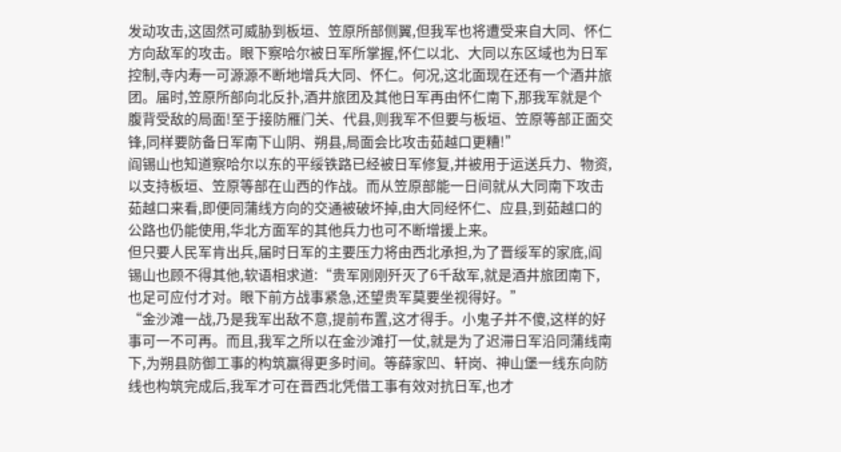发动攻击,这固然可威胁到板垣、笠原所部侧翼,但我军也将遭受来自大同、怀仁方向敌军的攻击。眼下察哈尔被日军所掌握,怀仁以北、大同以东区域也为日军控制,寺内寿一可源源不断地增兵大同、怀仁。何况,这北面现在还有一个酒井旅团。届时,笠原所部向北反扑,酒井旅团及其他日军再由怀仁南下,那我军就是个腹背受敌的局面!至于接防雁门关、代县,则我军不但要与板垣、笠原等部正面交锋,同样要防备日军南下山阴、朔县,局面会比攻击茹越口更糟!”
阎锡山也知道察哈尔以东的平绥铁路已经被日军修复,并被用于运送兵力、物资,以支持板垣、笠原等部在山西的作战。而从笠原部能一日间就从大同南下攻击茹越口来看,即便同蒲线方向的交通被破坏掉,由大同经怀仁、应县,到茹越口的公路也仍能使用,华北方面军的其他兵力也可不断增援上来。
但只要人民军肯出兵,届时日军的主要压力将由西北承担,为了晋绥军的家底,阎锡山也顾不得其他,软语相求道:“贵军刚刚歼灭了6千敌军,就是酒井旅团南下,也足可应付才对。眼下前方战事紧急,还望贵军莫要坐视得好。”
“金沙滩一战,乃是我军出敌不意,提前布置,这才得手。小鬼子并不傻,这样的好事可一不可再。而且,我军之所以在金沙滩打一仗,就是为了迟滞日军沿同蒲线南下,为朔县防御工事的构筑赢得更多时间。等薛家凹、轩岗、神山堡一线东向防线也构筑完成后,我军才可在晋西北凭借工事有效对抗日军,也才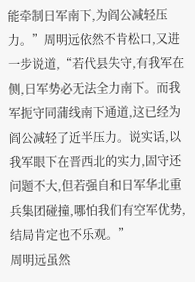能牵制日军南下,为阎公减轻压力。”周明远依然不肯松口,又进一步说道,“若代县失守,有我军在侧,日军势必无法全力南下。而我军扼守同蒲线南下通道,这已经为阎公减轻了近半压力。说实话,以我军眼下在晋西北的实力,固守还问题不大,但若强自和日军华北重兵集团碰撞,哪怕我们有空军优势,结局肯定也不乐观。”
周明远虽然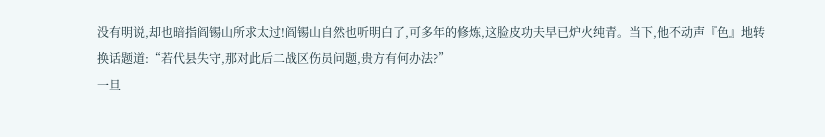没有明说,却也暗指阎锡山所求太过!阎锡山自然也听明白了,可多年的修炼,这脸皮功夫早已炉火纯青。当下,他不动声『色』地转换话题道:“若代县失守,那对此后二战区伤员问题,贵方有何办法?”
一旦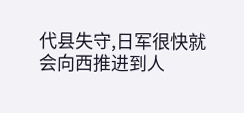代县失守,日军很快就会向西推进到人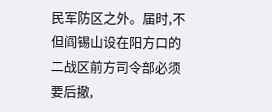民军防区之外。届时,不但阎锡山设在阳方口的二战区前方司令部必须要后撤,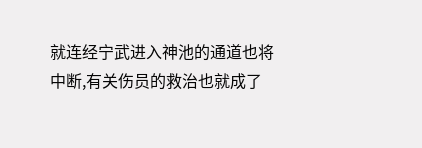就连经宁武进入神池的通道也将中断,有关伤员的救治也就成了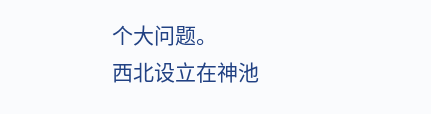个大问题。
西北设立在神池